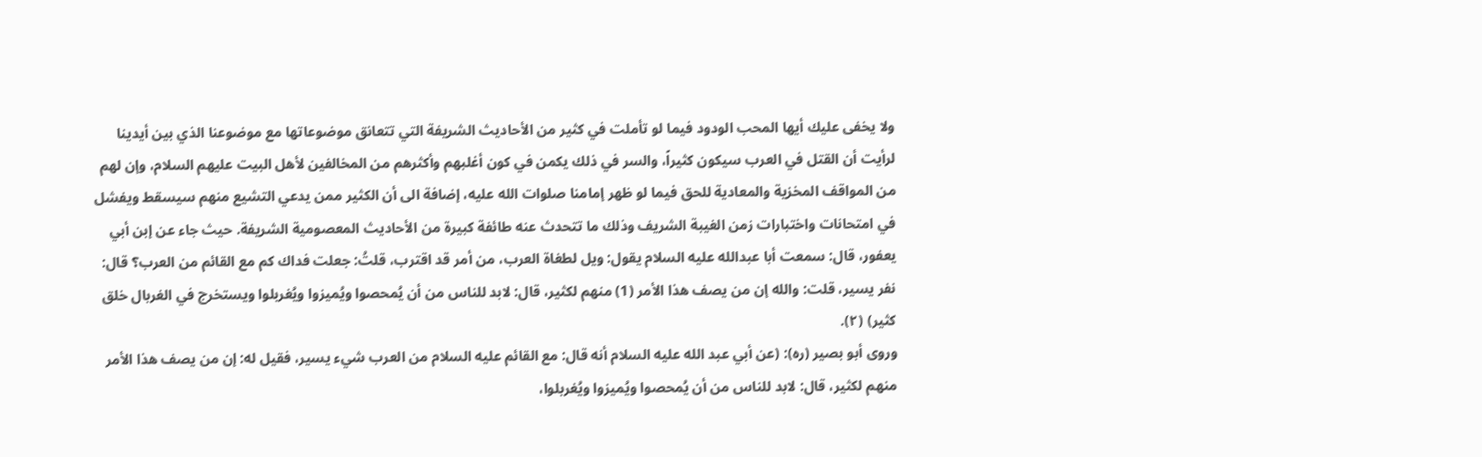ولا يخفى عليك أيها المحب الودود فيما لو تأملت في كثير من الأحاديث الشريفة التي تتعانق موضوعاتها مع موضوعنا الذي بين أيدينا لرأيت أن القتل في العرب سيكون كثيراً، والسر في ذلك يكمن في كون أغلبهم وأكثرهم من المخالفين لأهل البيت عليهم السلام، وإن لهم من المواقف المخزية والمعادية للحق فيما لو ظهر إمامنا صلوات الله عليه، إضافة الى أن الكثير ممن يدعي التشيع منهم سيسقط ويفشل في امتحانات واختبارات زمن الغيبة الشريف وذلك ما تتحدث عنه طائفة كبيرة من الأحاديث المعصومية الشريفة. حيث جاء عن إبن أبي يعفور، قال: سمعت أبا عبدالله عليه السلام يقول: ويل لطغاة العرب، من أمر قد اقترب، قلتُ: جعلت فداك كم مع القائم من العرب؟ قال: نفر يسير، قلت: والله إن من يصف هذا الأمر (1) منهم لكثير، قال: لابد للناس من أن يُمحصوا ويُميزوا ويُغربلوا ويستخرج في الغربال خلق كثير) (٢).
وروى أبو بصير (ره): (عن أبي عبد الله عليه السلام أنه قال: مع القائم عليه السلام من العرب شيء يسير، فقيل له: إن من يصف هذا الأمر منهم لكثير، قال: لابد للناس من أن يُمحصوا ويُميزوا ويُغربلوا،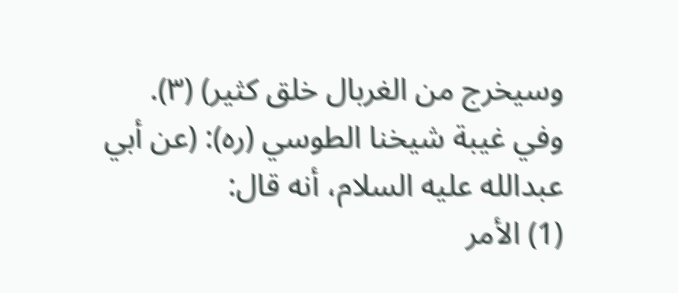وسيخرج من الغربال خلق كثير) (۳).
وفي غيبة شيخنا الطوسي (ره): (عن أبي عبدالله عليه السلام، أنه قال:
(1) الأمر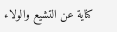كناية عن التشيع والولاء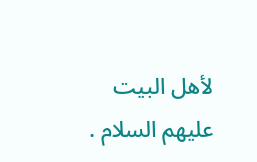لأهل البيت عليهم السلام .